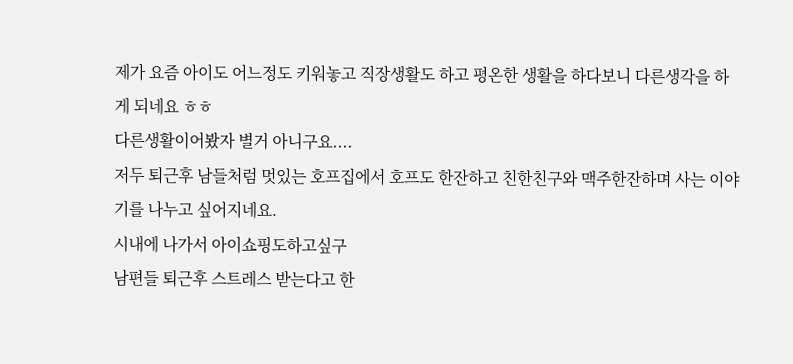제가 요즘 아이도 어느정도 키워놓고 직장생활도 하고 평온한 생활을 하다보니 다른생각을 하게 되네요 ㅎㅎ
다른생활이어봤자 별거 아니구요....
저두 퇴근후 남들처럼 멋있는 호프집에서 호프도 한잔하고 친한친구와 맥주한잔하며 사는 이야기를 나누고 싶어지네요.
시내에 나가서 아이쇼핑도하고싶구
남편들 퇴근후 스트레스 받는다고 한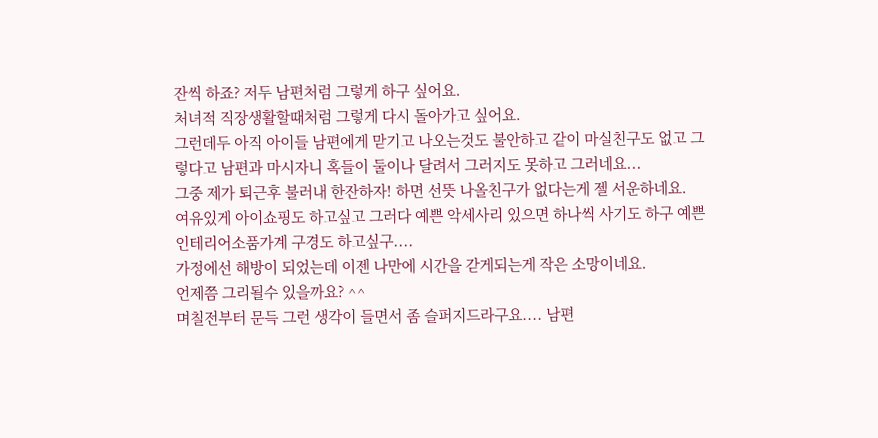잔씩 하죠? 저두 남편처럼 그렇게 하구 싶어요.
처녀적 직장생활할때처럼 그렇게 다시 돌아가고 싶어요.
그런데두 아직 아이들 남편에게 맏기고 나오는것도 불안하고 같이 마실친구도 없고 그렇다고 남편과 마시자니 혹들이 둘이나 달려서 그러지도 못하고 그러네요...
그중 제가 퇴근후 불러내 한잔하자! 하면 선뜻 나올친구가 없다는게 젤 서운하네요.
여유있게 아이쇼핑도 하고싶고 그러다 예쁜 악세사리 있으면 하나씩 사기도 하구 예쁜 인테리어소품가계 구경도 하고싶구....
가정에선 해방이 되었는데 이젠 나만에 시간을 갇게되는게 작은 소망이네요.
언제쯤 그리될수 있을까요? ^^
며칠전부터 문득 그런 생각이 들면서 좀 슬퍼지드라구요.... 남편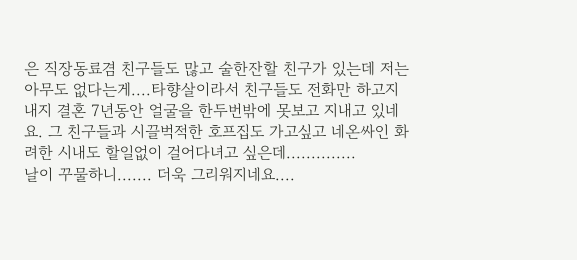은 직장동료겸 친구들도 많고 술한잔할 친구가 있는데 저는 아무도 없다는게....타향살이라서 친구들도 전화만 하고지내지 결혼 7년동안 얼굴을 한두번밖에 못보고 지내고 있네요. 그 친구들과 시끌벅적한 호프집도 가고싶고 네온싸인 화려한 시내도 할일없이 걸어다녀고 싶은데..............
날이 꾸물하니....... 더욱 그리워지네요....